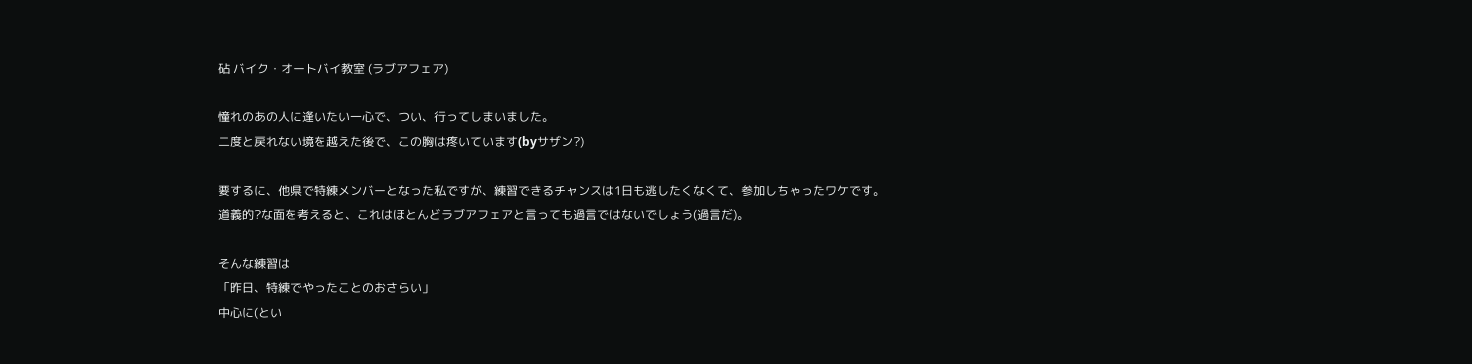砧 バイク・オートバイ教室 (ラブアフェア)

憧れのあの人に逢いたい一心で、つい、行ってしまいました。
二度と戻れない境を越えた後で、この胸は疼いています(byサザン?)

要するに、他県で特練メンバーとなった私ですが、練習できるチャンスは1日も逃したくなくて、参加しちゃったワケです。
道義的?な面を考えると、これはほとんどラブアフェアと言っても過言ではないでしょう(過言だ)。

そんな練習は
「昨日、特練でやったことのおさらい」
中心に(とい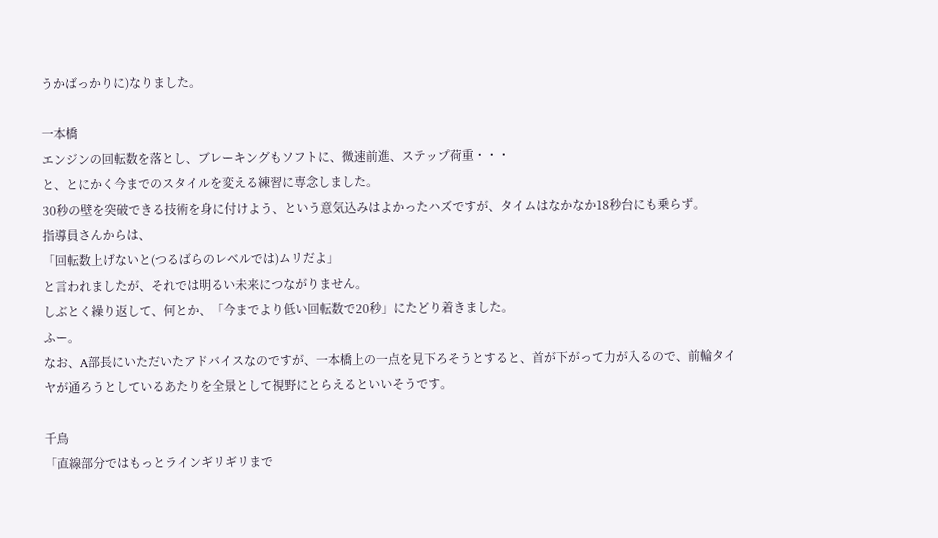うかばっかりに)なりました。

一本橋
エンジンの回転数を落とし、ブレーキングもソフトに、微速前進、ステップ荷重・・・
と、とにかく今までのスタイルを変える練習に専念しました。
30秒の壁を突破できる技術を身に付けよう、という意気込みはよかったハズですが、タイムはなかなか18秒台にも乗らず。
指導員さんからは、
「回転数上げないと(つるばらのレベルでは)ムリだよ」
と言われましたが、それでは明るい未来につながりません。
しぶとく繰り返して、何とか、「今までより低い回転数で20秒」にたどり着きました。
ふー。
なお、A部長にいただいたアドバイスなのですが、一本橋上の一点を見下ろそうとすると、首が下がって力が入るので、前輪タイヤが通ろうとしているあたりを全景として視野にとらえるといいそうです。

千鳥
「直線部分ではもっとラインギリギリまで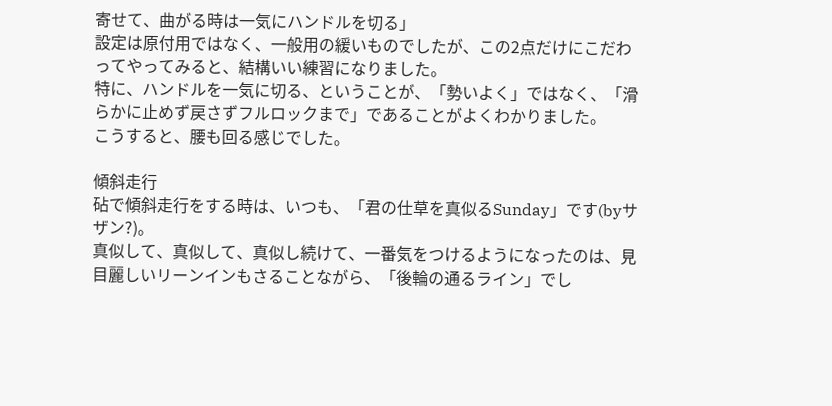寄せて、曲がる時は一気にハンドルを切る」
設定は原付用ではなく、一般用の緩いものでしたが、この2点だけにこだわってやってみると、結構いい練習になりました。
特に、ハンドルを一気に切る、ということが、「勢いよく」ではなく、「滑らかに止めず戻さずフルロックまで」であることがよくわかりました。
こうすると、腰も回る感じでした。

傾斜走行
砧で傾斜走行をする時は、いつも、「君の仕草を真似るSunday」です(byサザン?)。
真似して、真似して、真似し続けて、一番気をつけるようになったのは、見目麗しいリーンインもさることながら、「後輪の通るライン」でし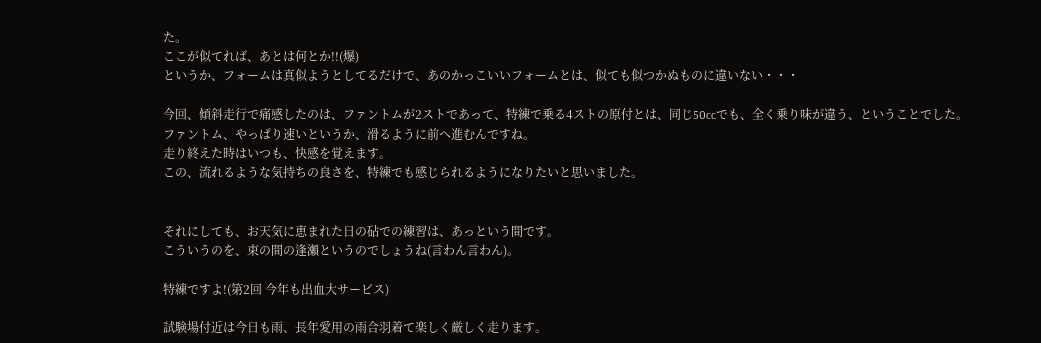た。
ここが似てれば、あとは何とか!!(爆)
というか、フォームは真似ようとしてるだけで、あのかっこいいフォームとは、似ても似つかぬものに違いない・・・

今回、傾斜走行で痛感したのは、ファントムが2ストであって、特練で乗る4ストの原付とは、同じ50ccでも、全く乗り味が違う、ということでした。
ファントム、やっぱり速いというか、滑るように前へ進むんですね。
走り終えた時はいつも、快感を覚えます。
この、流れるような気持ちの良さを、特練でも感じられるようになりたいと思いました。


それにしても、お天気に恵まれた日の砧での練習は、あっという間です。
こういうのを、束の間の逢瀬というのでしょうね(言わん言わん)。

特練ですよ!(第2回 今年も出血大サービス)

試験場付近は今日も雨、長年愛用の雨合羽着て楽しく厳しく走ります。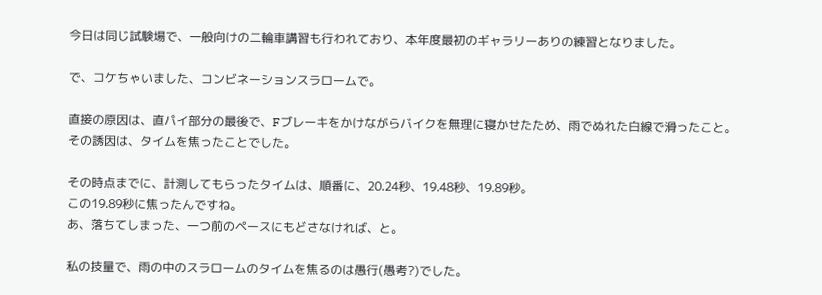今日は同じ試験場で、一般向けの二輪車講習も行われており、本年度最初のギャラリーありの練習となりました。

で、コケちゃいました、コンビネーションスラロームで。

直接の原因は、直パイ部分の最後で、Fブレーキをかけながらバイクを無理に寝かせたため、雨でぬれた白線で滑ったこと。
その誘因は、タイムを焦ったことでした。

その時点までに、計測してもらったタイムは、順番に、20.24秒、19.48秒、19.89秒。
この19.89秒に焦ったんですね。
あ、落ちてしまった、一つ前のペースにもどさなければ、と。

私の技量で、雨の中のスラロームのタイムを焦るのは愚行(愚考?)でした。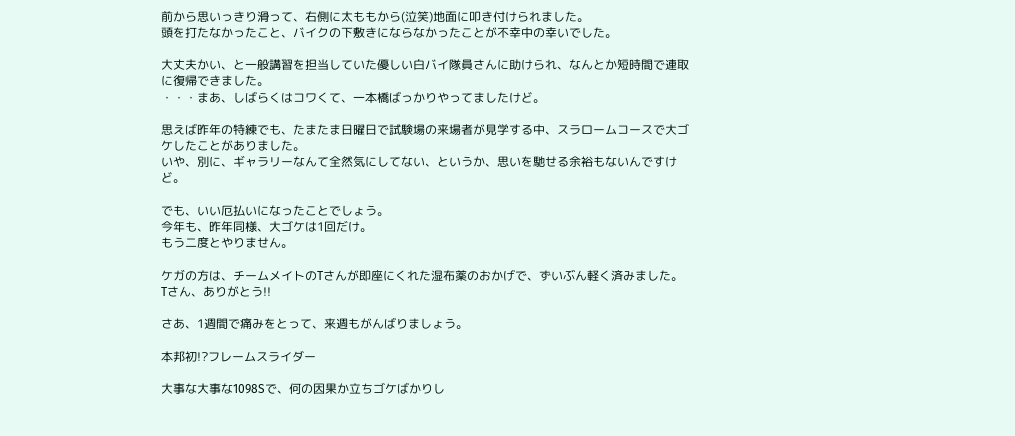前から思いっきり滑って、右側に太ももから(泣笑)地面に叩き付けられました。
頭を打たなかったこと、バイクの下敷きにならなかったことが不幸中の幸いでした。

大丈夫かい、と一般講習を担当していた優しい白バイ隊員さんに助けられ、なんとか短時間で連取に復帰できました。
・・・まあ、しばらくはコワくて、一本橋ばっかりやってましたけど。

思えば昨年の特練でも、たまたま日曜日で試験場の来場者が見学する中、スラロームコースで大ゴケしたことがありました。
いや、別に、ギャラリーなんて全然気にしてない、というか、思いを馳せる余裕もないんですけど。

でも、いい厄払いになったことでしょう。
今年も、昨年同様、大ゴケは1回だけ。
もう二度とやりません。

ケガの方は、チームメイトのTさんが即座にくれた湿布薬のおかげで、ずいぶん軽く済みました。
Tさん、ありがとう!!

さあ、1週間で痛みをとって、来週もがんばりましょう。

本邦初!?フレームスライダー

大事な大事な1098Sで、何の因果か立ちゴケばかりし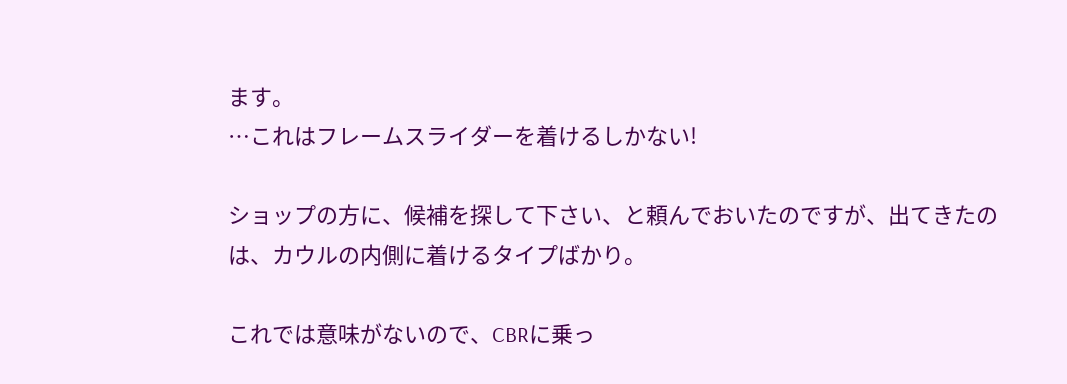ます。
…これはフレームスライダーを着けるしかない!

ショップの方に、候補を探して下さい、と頼んでおいたのですが、出てきたのは、カウルの内側に着けるタイプばかり。

これでは意味がないので、CBRに乗っ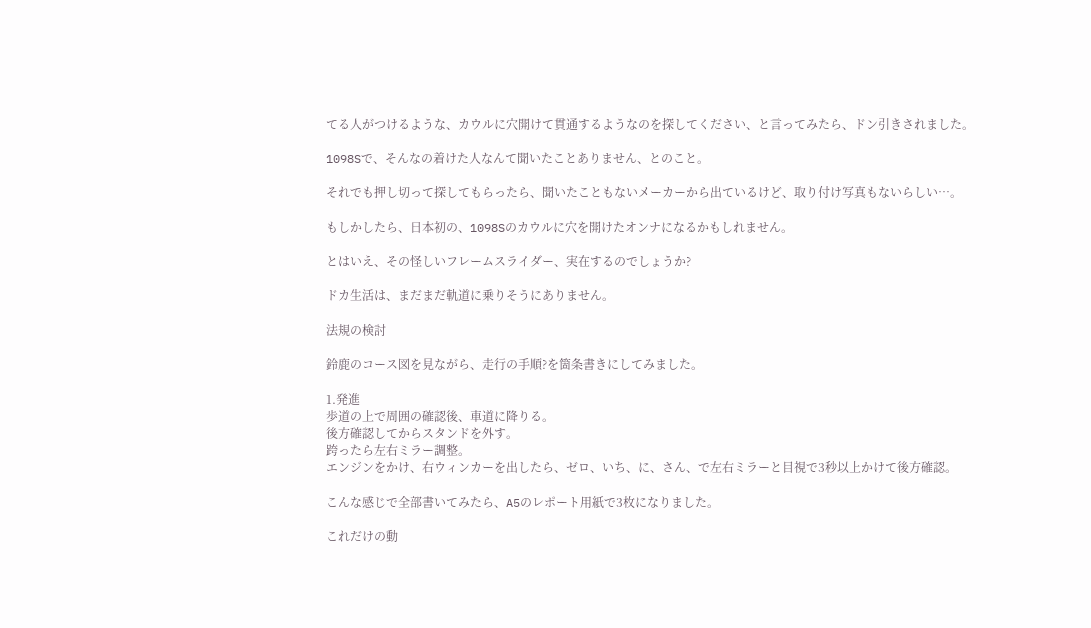てる人がつけるような、カウルに穴開けて貫通するようなのを探してください、と言ってみたら、ドン引きされました。

1098Sで、そんなの着けた人なんて聞いたことありません、とのこと。

それでも押し切って探してもらったら、聞いたこともないメーカーから出ているけど、取り付け写真もないらしい…。

もしかしたら、日本初の、1098Sのカウルに穴を開けたオンナになるかもしれません。

とはいえ、その怪しいフレームスライダー、実在するのでしょうか?

ドカ生活は、まだまだ軌道に乗りそうにありません。

法規の検討

鈴鹿のコース図を見ながら、走行の手順?を箇条書きにしてみました。

1.発進
歩道の上で周囲の確認後、車道に降りる。
後方確認してからスタンドを外す。
跨ったら左右ミラー調整。
エンジンをかけ、右ウィンカーを出したら、ゼロ、いち、に、さん、で左右ミラーと目視で3秒以上かけて後方確認。

こんな感じで全部書いてみたら、A5のレポート用紙で3枚になりました。

これだけの動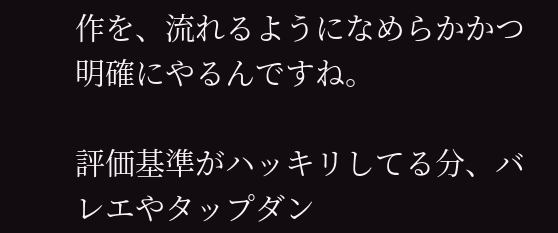作を、流れるようになめらかかつ明確にやるんですね。

評価基準がハッキリしてる分、バレエやタップダン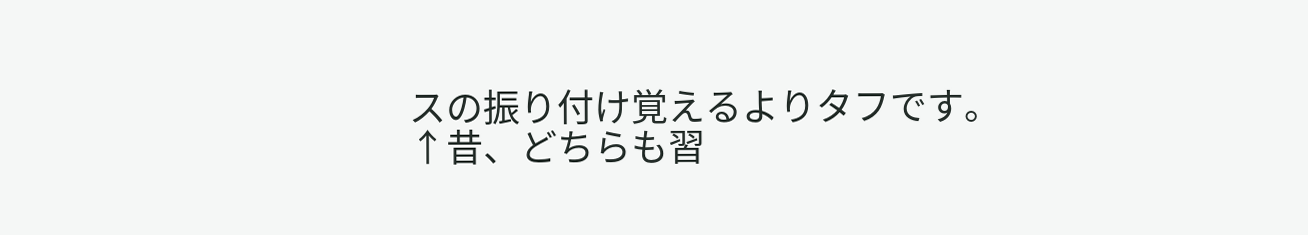スの振り付け覚えるよりタフです。
↑昔、どちらも習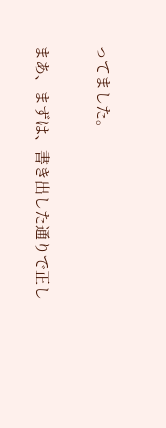ってました。

まあ、まずは、書き出した通りで正し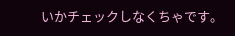いかチェックしなくちゃです。